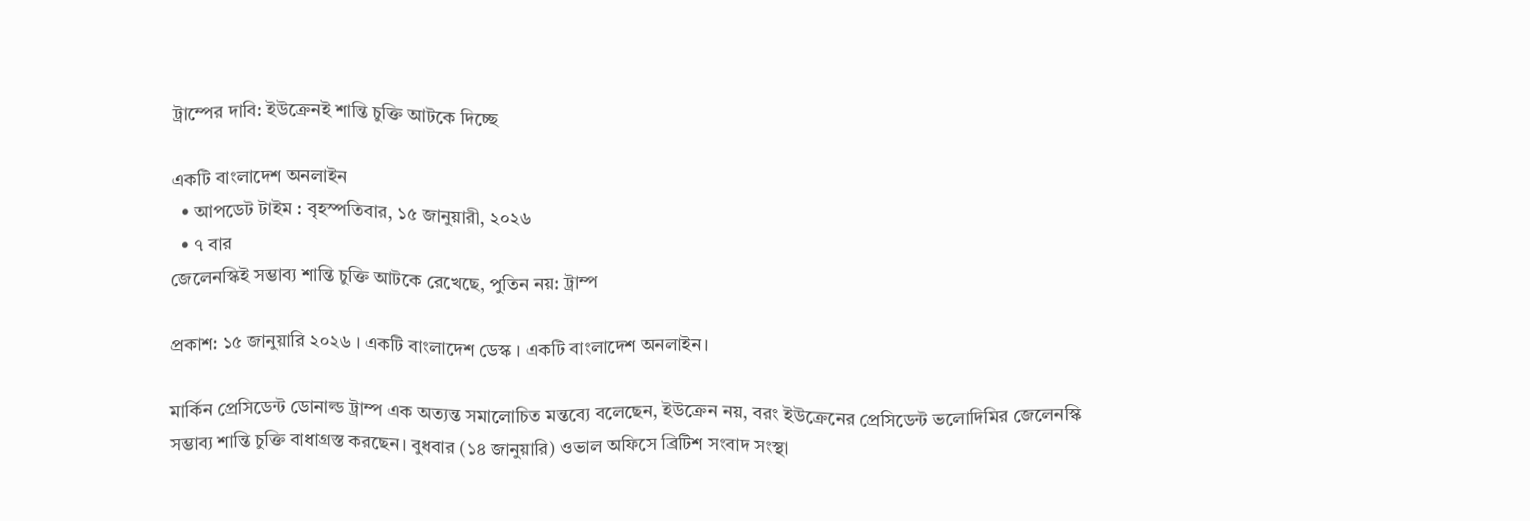ট্রাম্পের দাবি: ইউক্রেনই শান্তি চুক্তি আটকে দিচ্ছে

একটি বাংলাদেশ অনলাইন
  • আপডেট টাইম : বৃহস্পতিবার, ১৫ জানুয়ারী, ২০২৬
  • ৭ বার
জেলেনস্কিই সম্ভাব্য শান্তি চুক্তি আটকে রেখেছে, পুতিন নয়: ট্রাম্প

প্রকাশ: ১৫ জানুয়ারি ২০২৬ । একটি বাংলাদেশ ডেস্ক । একটি বাংলাদেশ অনলাইন।

মার্কিন প্রেসিডেন্ট ডোনাল্ড ট্রাম্প এক অত্যন্ত সমালোচিত মন্তব্যে বলেছেন, ইউক্রেন নয়, বরং ইউক্রেনের প্রেসিডেন্ট ভলোদিমির জেলেনস্কি সম্ভাব্য শান্তি চুক্তি বাধাগ্রস্ত করছেন। বুধবার (১৪ জানুয়ারি) ওভাল অফিসে ব্রিটিশ সংবাদ সংস্থা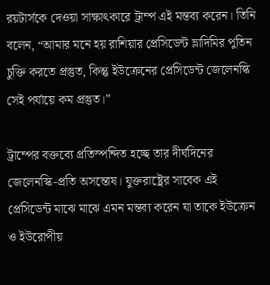রয়টার্সকে দেওয়া সাক্ষাৎকারে ট্রাম্প এই মন্তব্য করেন। তিনি বলেন, “আমার মনে হয় রাশিয়ার প্রেসিডেন্ট ভ্লাদিমির পুতিন চুক্তি করতে প্রস্তুত, কিন্তু ইউক্রেনের প্রেসিডেন্ট জেলেনস্কি সেই পর্যায়ে কম প্রস্তুত।”

ট্রাম্পের বক্তব্যে প্রতিস্পন্দিত হচ্ছে তার দীর্ঘদিনের জেলেনস্কি-প্রতি অসন্তোষ। যুক্তরাষ্ট্রের সাবেক এই প্রেসিডেন্ট মাঝে মাঝে এমন মন্তব্য করেন যা তাকে ইউক্রেন ও ইউরোপীয়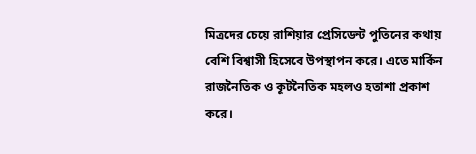মিত্রদের চেয়ে রাশিয়ার প্রেসিডেন্ট পুতিনের কথায় বেশি বিশ্বাসী হিসেবে উপস্থাপন করে। এতে মার্কিন রাজনৈতিক ও কূটনৈতিক মহলও হতাশা প্রকাশ করে।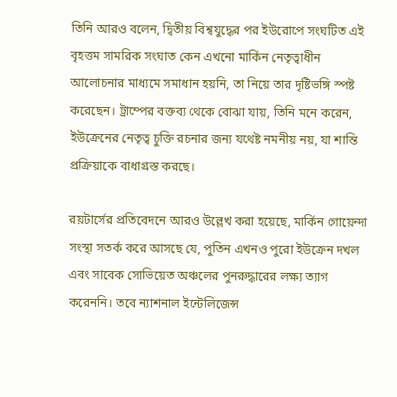তিনি আরও বলেন, দ্বিতীয় বিশ্বযুদ্ধের পর ইউরোপে সংঘটিত এই বৃহত্তম সামরিক সংঘাত কেন এখনো মার্কিন নেতৃত্বাধীন আলোচনার মাধ্যমে সমাধান হয়নি, তা নিয়ে তার দৃষ্টিভঙ্গি স্পষ্ট করেছেন। ট্রাম্পের বক্তব্য থেকে বোঝা যায়, তিনি মনে করেন, ইউক্রেনের নেতৃত্ব চুক্তি রচনার জন্য যথেষ্ট নমনীয় নয়, যা শান্তি প্রক্রিয়াকে বাধাগ্রস্ত করছে।

রয়টার্সের প্রতিবেদনে আরও উল্লেখ করা হয়েছে, মার্কিন গোয়েন্দা সংস্থা সতর্ক করে আসছে যে, পুতিন এখনও পুরো ইউক্রেন দখল এবং সাবেক সোভিয়েত অঞ্চলের পুনরুদ্ধারের লক্ষ্য ত্যাগ করেননি। তবে ন্যাশনাল ইন্টেলিজেন্স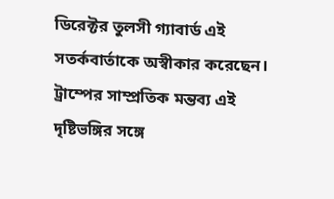ডিরেক্টর তুলসী গ্যাবার্ড এই সতর্কবার্তাকে অস্বীকার করেছেন। ট্রাম্পের সাম্প্রতিক মন্তব্য এই দৃষ্টিভঙ্গির সঙ্গে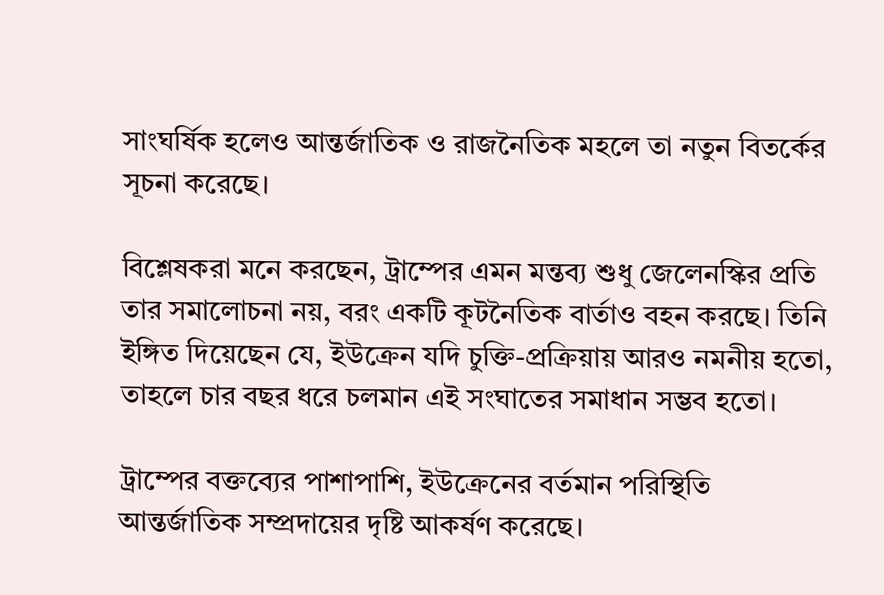সাংঘর্ষিক হলেও আন্তর্জাতিক ও রাজনৈতিক মহলে তা নতুন বিতর্কের সূচনা করেছে।

বিশ্লেষকরা মনে করছেন, ট্রাম্পের এমন মন্তব্য শুধু জেলেনস্কির প্রতি তার সমালোচনা নয়, বরং একটি কূটনৈতিক বার্তাও বহন করছে। তিনি ইঙ্গিত দিয়েছেন যে, ইউক্রেন যদি চুক্তি-প্রক্রিয়ায় আরও নমনীয় হতো, তাহলে চার বছর ধরে চলমান এই সংঘাতের সমাধান সম্ভব হতো।

ট্রাম্পের বক্তব্যের পাশাপাশি, ইউক্রেনের বর্তমান পরিস্থিতি আন্তর্জাতিক সম্প্রদায়ের দৃষ্টি আকর্ষণ করেছে।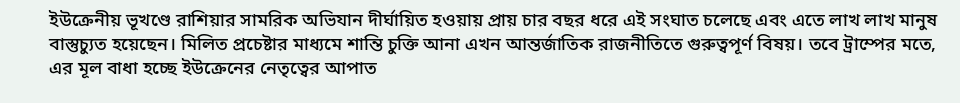ইউক্রেনীয় ভূখণ্ডে রাশিয়ার সামরিক অভিযান দীর্ঘায়িত হওয়ায় প্রায় চার বছর ধরে এই সংঘাত চলেছে এবং এতে লাখ লাখ মানুষ বাস্তুচ্যুত হয়েছেন। মিলিত প্রচেষ্টার মাধ্যমে শান্তি চুক্তি আনা এখন আন্তর্জাতিক রাজনীতিতে গুরুত্বপূর্ণ বিষয়। তবে ট্রাম্পের মতে, এর মূল বাধা হচ্ছে ইউক্রেনের নেতৃত্বের আপাত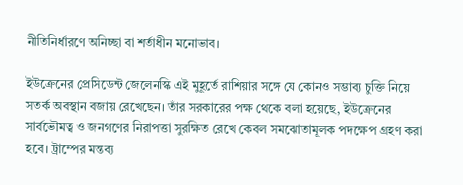নীতিনির্ধারণে অনিচ্ছা বা শর্তাধীন মনোভাব।

ইউক্রেনের প্রেসিডেন্ট জেলেনস্কি এই মুহূর্তে রাশিয়ার সঙ্গে যে কোনও সম্ভাব্য চুক্তি নিয়ে সতর্ক অবস্থান বজায় রেখেছেন। তাঁর সরকারের পক্ষ থেকে বলা হয়েছে, ইউক্রেনের সার্বভৌমত্ব ও জনগণের নিরাপত্তা সুরক্ষিত রেখে কেবল সমঝোতামূলক পদক্ষেপ গ্রহণ করা হবে। ট্রাম্পের মন্তব্য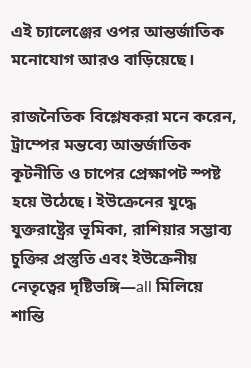এই চ্যালেঞ্জের ওপর আন্তর্জাতিক মনোযোগ আরও বাড়িয়েছে।

রাজনৈতিক বিশ্লেষকরা মনে করেন, ট্রাম্পের মন্তব্যে আন্তর্জাতিক কূটনীতি ও চাপের প্রেক্ষাপট স্পষ্ট হয়ে উঠেছে। ইউক্রেনের যুদ্ধে যুক্তরাষ্ট্রের ভূমিকা, রাশিয়ার সম্ভাব্য চুক্তির প্রস্তুতি এবং ইউক্রেনীয় নেতৃত্বের দৃষ্টিভঙ্গি—all মিলিয়ে শান্তি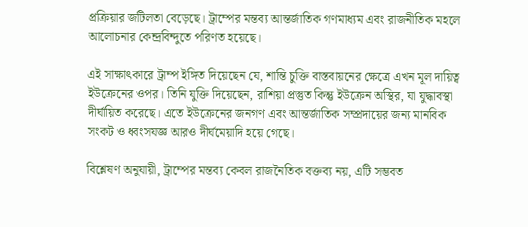প্রক্রিয়ার জটিলতা বেড়েছে। ট্রাম্পের মন্তব্য আন্তর্জাতিক গণমাধ্যম এবং রাজনীতিক মহলে আলোচনার কেন্দ্রবিন্দুতে পরিণত হয়েছে।

এই সাক্ষাৎকারে ট্রাম্প ইঙ্গিত দিয়েছেন যে, শান্তি চুক্তি বাস্তবায়নের ক্ষেত্রে এখন মূল দায়িত্ব ইউক্রেনের ওপর। তিনি যুক্তি দিয়েছেন, রাশিয়া প্রস্তুত কিন্তু ইউক্রেন অস্থির, যা যুদ্ধাবস্থা দীর্ঘায়িত করেছে। এতে ইউক্রেনের জনগণ এবং আন্তর্জাতিক সম্প্রদায়ের জন্য মানবিক সংকট ও ধ্বংসযজ্ঞ আরও দীর্ঘমেয়াদি হয়ে গেছে।

বিশ্লেষণ অনুযায়ী, ট্রাম্পের মন্তব্য কেবল রাজনৈতিক বক্তব্য নয়, এটি সম্ভবত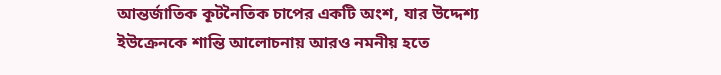আন্তর্জাতিক কূটনৈতিক চাপের একটি অংশ, যার উদ্দেশ্য ইউক্রেনকে শান্তি আলোচনায় আরও নমনীয় হতে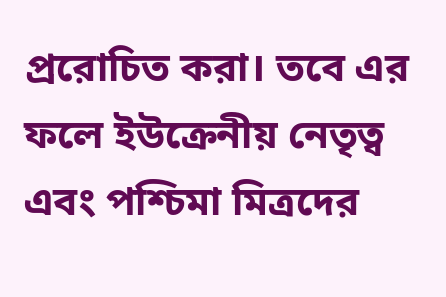প্ররোচিত করা। তবে এর ফলে ইউক্রেনীয় নেতৃত্ব এবং পশ্চিমা মিত্রদের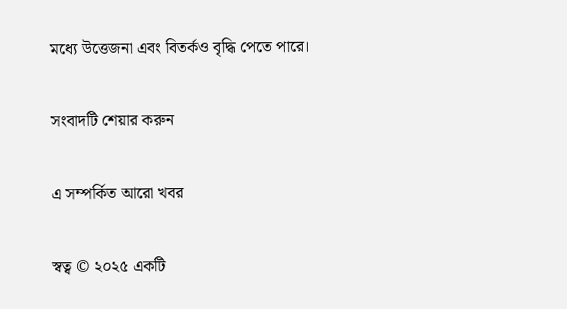মধ্যে উত্তেজনা এবং বিতর্কও বৃদ্ধি পেতে পারে।

সংবাদটি শেয়ার করুন

এ সম্পর্কিত আরো খবর

স্বত্ব © ২০২৫ একটি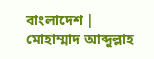বাংলাদেশ | মোহাম্মাদ আব্দুল্লাহ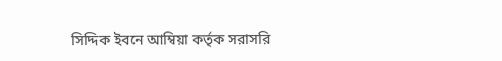সিদ্দিক ইবনে আম্বিয়া কর্তৃক সরাসরি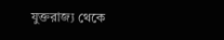যুক্তরাজ্য থেকে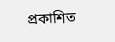প্রকাশিত